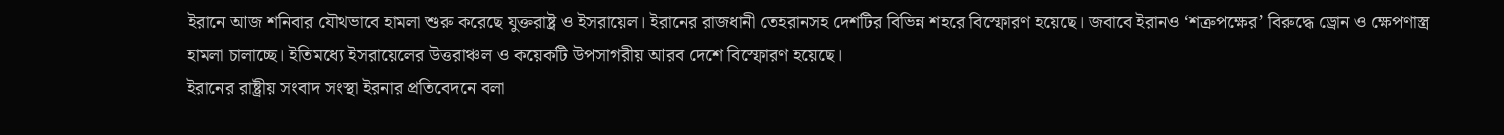ইরানে আজ শনিবার যৌথভাবে হামলা শুরু করেছে যুক্তরাষ্ট্র ও ইসরায়েল। ইরানের রাজধানী তেহরানসহ দেশটির বিভিন্ন শহরে বিস্ফোরণ হয়েছে। জবাবে ইরানও ‘শত্রুপক্ষের’ বিরুদ্ধে ড্রোন ও ক্ষেপণাস্ত্র হামলা চালাচ্ছে। ইতিমধ্যে ইসরায়েলের উত্তরাঞ্চল ও কয়েকটি উপসাগরীয় আরব দেশে বিস্ফোরণ হয়েছে।
ইরানের রাষ্ট্রীয় সংবাদ সংস্থা ইরনার প্রতিবেদনে বলা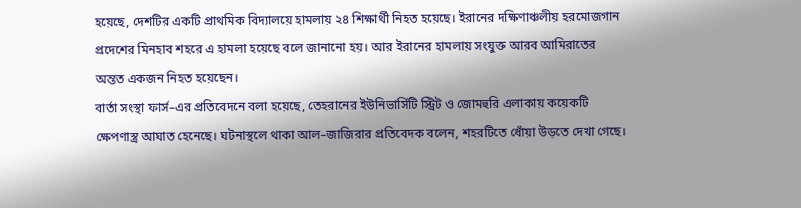হয়েছে, দেশটির একটি প্রাথমিক বিদ্যালয়ে হামলায় ২৪ শিক্ষার্থী নিহত হয়েছে। ইরানের দক্ষিণাঞ্চলীয় হরমোজগান প্রদেশের মিনহাব শহরে এ হামলা হয়েছে বলে জানানো হয়। আর ইরানের হামলায় সংযুক্ত আরব আমিরাতের অন্তত একজন নিহত হয়েছেন।
বার্তা সংস্থা ফার্স–এর প্রতিবেদনে বলা হয়েছে, তেহরানের ইউনিভার্সিটি স্ট্রিট ও জোমহুরি এলাকায় কয়েকটি ক্ষেপণাস্ত্র আঘাত হেনেছে। ঘটনাস্থলে থাকা আল–জাজিরার প্রতিবেদক বলেন, শহরটিতে ধোঁয়া উড়তে দেখা গেছে।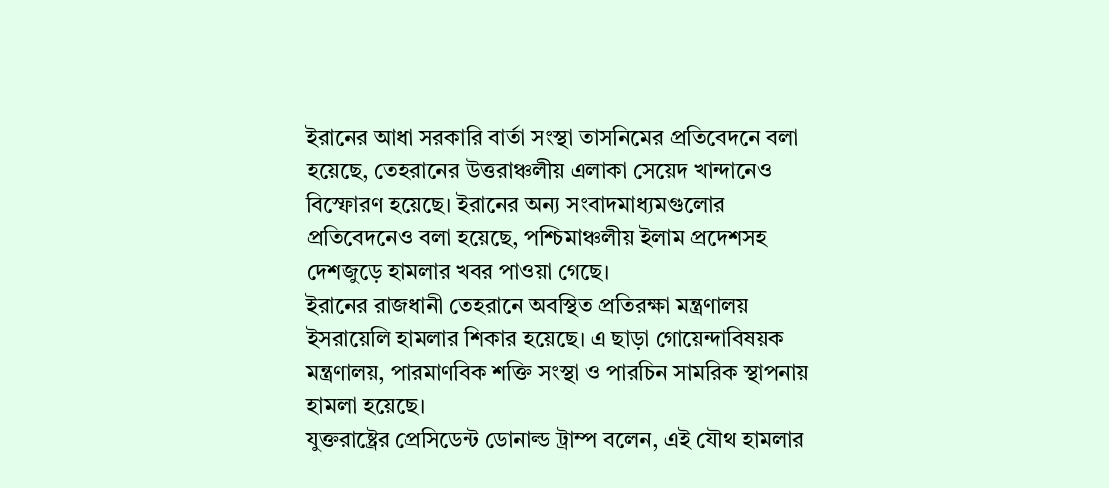ইরানের আধা সরকারি বার্তা সংস্থা তাসনিমের প্রতিবেদনে বলা হয়েছে, তেহরানের উত্তরাঞ্চলীয় এলাকা সেয়েদ খান্দানেও বিস্ফোরণ হয়েছে। ইরানের অন্য সংবাদমাধ্যমগুলোর প্রতিবেদনেও বলা হয়েছে, পশ্চিমাঞ্চলীয় ইলাম প্রদেশসহ দেশজুড়ে হামলার খবর পাওয়া গেছে।
ইরানের রাজধানী তেহরানে অবস্থিত প্রতিরক্ষা মন্ত্রণালয় ইসরায়েলি হামলার শিকার হয়েছে। এ ছাড়া গোয়েন্দাবিষয়ক মন্ত্রণালয়, পারমাণবিক শক্তি সংস্থা ও পারচিন সামরিক স্থাপনায় হামলা হয়েছে।
যুক্তরাষ্ট্রের প্রেসিডেন্ট ডোনাল্ড ট্রাম্প বলেন, এই যৌথ হামলার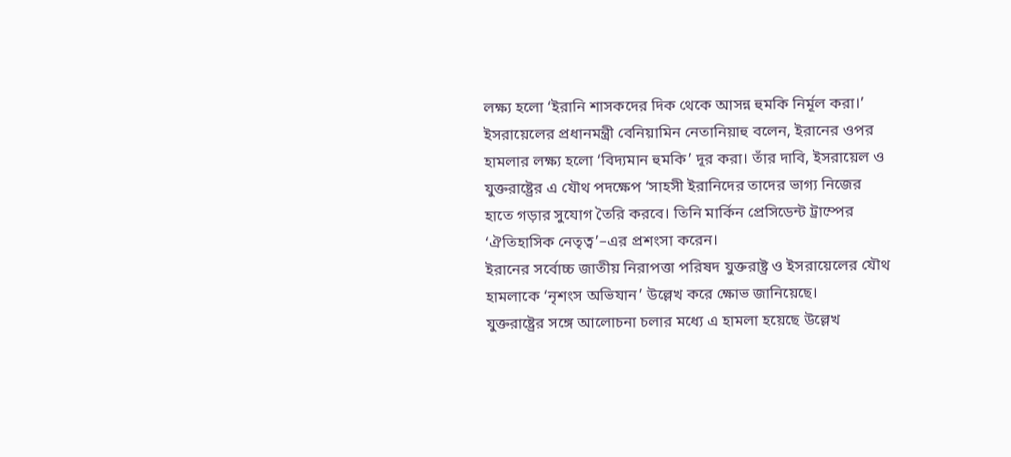লক্ষ্য হলো ‘ইরানি শাসকদের দিক থেকে আসন্ন হুমকি নির্মূল করা।’
ইসরায়েলের প্রধানমন্ত্রী বেনিয়ামিন নেতানিয়াহু বলেন, ইরানের ওপর হামলার লক্ষ্য হলো ‘বিদ্যমান হুমকি’ দূর করা। তাঁর দাবি, ইসরায়েল ও যুক্তরাষ্ট্রের এ যৌথ পদক্ষেপ ‘সাহসী ইরানিদের তাদের ভাগ্য নিজের হাতে গড়ার সুযোগ তৈরি করবে। তিনি মার্কিন প্রেসিডেন্ট ট্রাম্পের ‘ঐতিহাসিক নেতৃত্ব’–এর প্রশংসা করেন।
ইরানের সর্বোচ্চ জাতীয় নিরাপত্তা পরিষদ যুক্তরাষ্ট্র ও ইসরায়েলের যৌথ হামলাকে ‘নৃশংস অভিযান’ উল্লেখ করে ক্ষোভ জানিয়েছে।
যুক্তরাষ্ট্রের সঙ্গে আলোচনা চলার মধ্যে এ হামলা হয়েছে উল্লেখ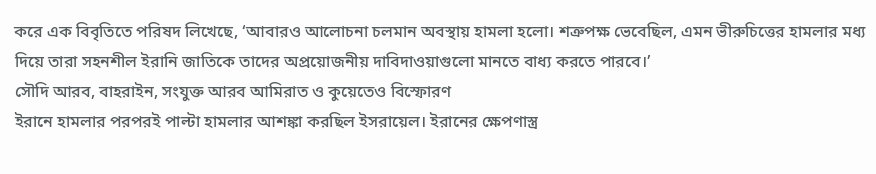করে এক বিবৃতিতে পরিষদ লিখেছে, ‘আবারও আলোচনা চলমান অবস্থায় হামলা হলো। শত্রুপক্ষ ভেবেছিল, এমন ভীরুচিত্তের হামলার মধ্য দিয়ে তারা সহনশীল ইরানি জাতিকে তাদের অপ্রয়োজনীয় দাবিদাওয়াগুলো মানতে বাধ্য করতে পারবে।’
সৌদি আরব, বাহরাইন, সংযুক্ত আরব আমিরাত ও কুয়েতেও বিস্ফোরণ
ইরানে হামলার পরপরই পাল্টা হামলার আশঙ্কা করছিল ইসরায়েল। ইরানের ক্ষেপণাস্ত্র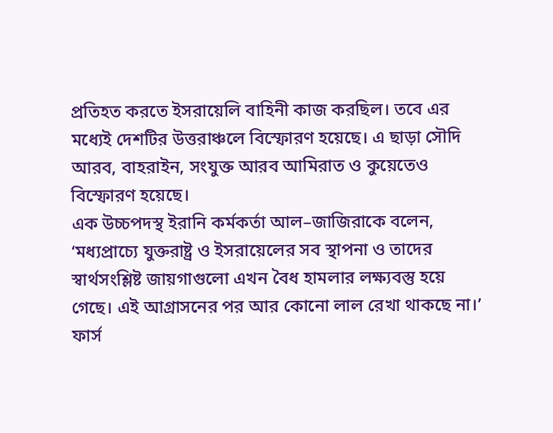প্রতিহত করতে ইসরায়েলি বাহিনী কাজ করছিল। তবে এর মধ্যেই দেশটির উত্তরাঞ্চলে বিস্ফোরণ হয়েছে। এ ছাড়া সৌদি আরব, বাহরাইন, সংযুক্ত আরব আমিরাত ও কুয়েতেও বিস্ফোরণ হয়েছে।
এক উচ্চপদস্থ ইরানি কর্মকর্তা আল–জাজিরাকে বলেন, ‘মধ্যপ্রাচ্যে যুক্তরাষ্ট্র ও ইসরায়েলের সব স্থাপনা ও তাদের স্বার্থসংশ্লিষ্ট জায়গাগুলো এখন বৈধ হামলার লক্ষ্যবস্তু হয়ে গেছে। এই আগ্রাসনের পর আর কোনো লাল রেখা থাকছে না।’
ফার্স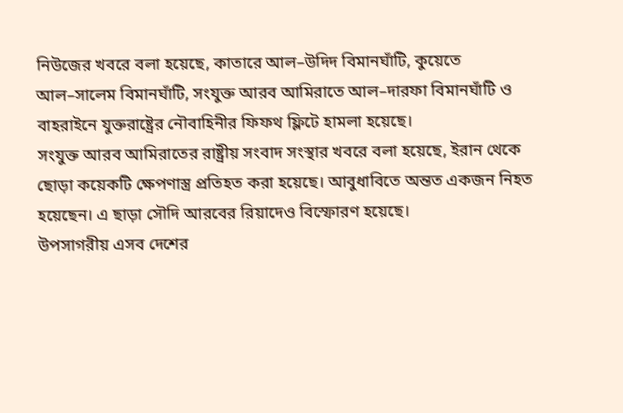নিউজের খবরে বলা হয়েছে, কাতারে আল–উদিদ বিমানঘাঁটি, কুয়েতে আল–সালেম বিমানঘাঁটি, সংযুক্ত আরব আমিরাতে আল–দারফা বিমানঘাঁটি ও বাহরাইনে যুক্তরাষ্ট্রের নৌবাহিনীর ফিফথ ফ্লিটে হামলা হয়েছে।
সংযুক্ত আরব আমিরাতের রাষ্ট্রীয় সংবাদ সংস্থার খবরে বলা হয়েছে, ইরান থেকে ছোড়া কয়েকটি ক্ষেপণাস্ত্র প্রতিহত করা হয়েছে। আবুধাবিতে অন্তত একজন নিহত হয়েছেন। এ ছাড়া সৌদি আরবের রিয়াদেও বিস্ফোরণ হয়েছে।
উপসাগরীয় এসব দেশের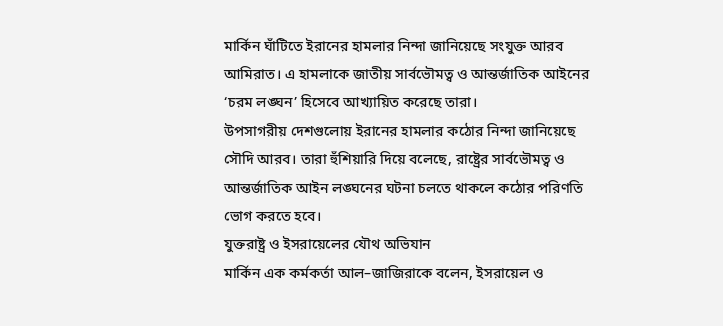মার্কিন ঘাঁটিতে ইরানের হামলার নিন্দা জানিয়েছে সংযুক্ত আরব আমিরাত। এ হামলাকে জাতীয় সার্বভৌমত্ব ও আন্তর্জাতিক আইনের ‘চরম লঙ্ঘন’ হিসেবে আখ্যায়িত করেছে তারা।
উপসাগরীয় দেশগুলোয় ইরানের হামলার কঠোর নিন্দা জানিয়েছে সৌদি আরব। তারা হুঁশিয়ারি দিয়ে বলেছে, রাষ্ট্রের সার্বভৌমত্ব ও আন্তর্জাতিক আইন লঙ্ঘনের ঘটনা চলতে থাকলে কঠোর পরিণতি ভোগ করতে হবে।
যুক্তরাষ্ট্র ও ইসরায়েলের যৌথ অভিযান
মার্কিন এক কর্মকর্তা আল–জাজিরাকে বলেন, ইসরায়েল ও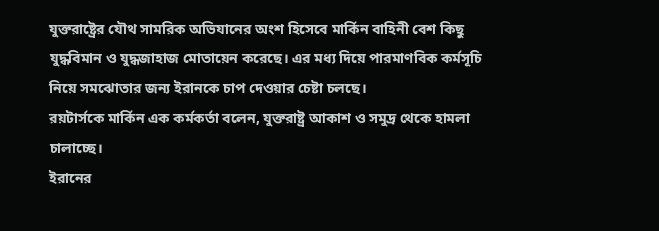যুক্তরাষ্ট্রের যৌথ সামরিক অভিযানের অংশ হিসেবে মার্কিন বাহিনী বেশ কিছু যুদ্ধবিমান ও যুদ্ধজাহাজ মোতায়েন করেছে। এর মধ্য দিয়ে পারমাণবিক কর্মসূচি নিয়ে সমঝোতার জন্য ইরানকে চাপ দেওয়ার চেষ্টা চলছে।
রয়টার্সকে মার্কিন এক কর্মকর্তা বলেন, যুক্তরাষ্ট্র আকাশ ও সমুদ্র থেকে হামলা চালাচ্ছে।
ইরানের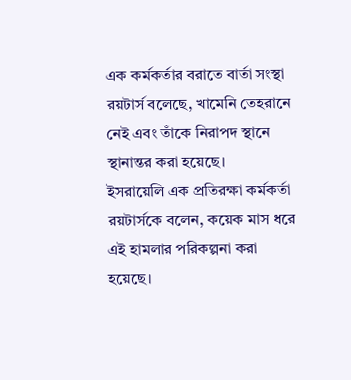এক কর্মকর্তার বরাতে বার্তা সংস্থা রয়টার্স বলেছে, খামেনি তেহরানে নেই এবং তাঁকে নিরাপদ স্থানে স্থানান্তর করা হয়েছে।
ইসরায়েলি এক প্রতিরক্ষা কর্মকর্তা রয়টার্সকে বলেন, কয়েক মাস ধরে এই হামলার পরিকল্পনা করা হয়েছে।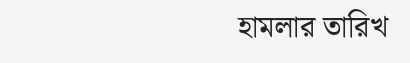হামলার তারিখ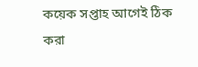কয়েক সপ্তাহ আগেই ঠিক করা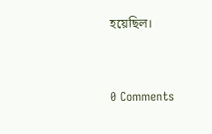হয়েছিল।


0 Comments